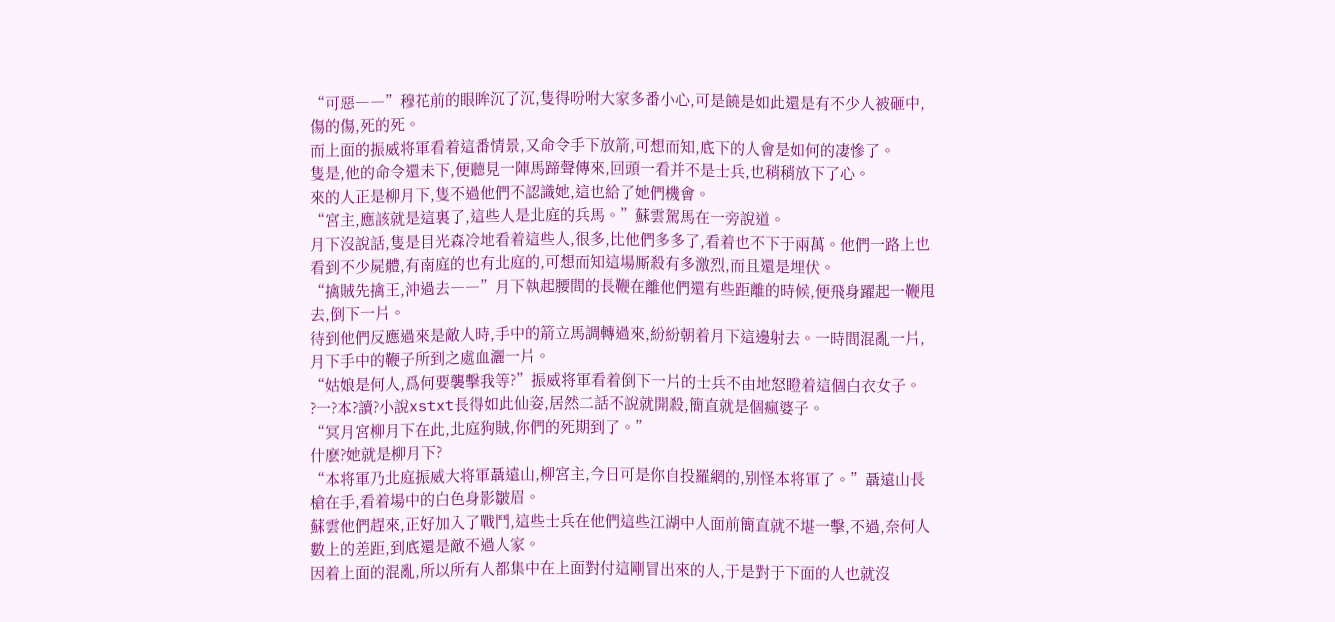“可惡――”穆花前的眼眸沉了沉,隻得吩咐大家多番小心,可是饒是如此還是有不少人被砸中,傷的傷,死的死。
而上面的振威将軍看着這番情景,又命令手下放箭,可想而知,底下的人會是如何的凄慘了。
隻是,他的命令還未下,便聽見一陣馬蹄聲傳來,回頭一看并不是士兵,也稍稍放下了心。
來的人正是柳月下,隻不過他們不認識她,這也給了她們機會。
“宮主,應該就是這裏了,這些人是北庭的兵馬。”蘇雲駕馬在一旁說道。
月下沒說話,隻是目光森冷地看着這些人,很多,比他們多多了,看着也不下于兩萬。他們一路上也看到不少屍體,有南庭的也有北庭的,可想而知這場厮殺有多激烈,而且還是埋伏。
“擒賊先擒王,沖過去――”月下執起腰間的長鞭在離他們還有些距離的時候,便飛身躍起一鞭甩去,倒下一片。
待到他們反應過來是敵人時,手中的箭立馬調轉過來,紛紛朝着月下這邊射去。一時間混亂一片,月下手中的鞭子所到之處血灑一片。
“姑娘是何人,爲何要襲擊我等?”振威将軍看着倒下一片的士兵不由地怒瞪着這個白衣女子。
?一?本?讀?小說xstxt長得如此仙姿,居然二話不說就開殺,簡直就是個瘋婆子。
“冥月宮柳月下在此,北庭狗賊,你們的死期到了。”
什麽?她就是柳月下?
“本将軍乃北庭振威大将軍聶遠山,柳宮主,今日可是你自投羅網的,别怪本将軍了。”聶遠山長槍在手,看着場中的白色身影皺眉。
蘇雲他們趕來,正好加入了戰鬥,這些士兵在他們這些江湖中人面前簡直就不堪一擊,不過,奈何人數上的差距,到底還是敵不過人家。
因着上面的混亂,所以所有人都集中在上面對付這剛冒出來的人,于是對于下面的人也就沒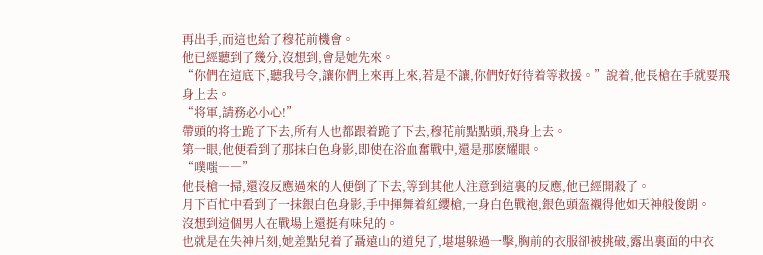再出手,而這也給了穆花前機會。
他已經聽到了幾分,沒想到,會是她先來。
“你們在這底下,聽我号令,讓你們上來再上來,若是不讓,你們好好待着等救援。”說着,他長槍在手就要飛身上去。
“将軍,請務必小心!”
帶頭的将士跪了下去,所有人也都跟着跪了下去,穆花前點點頭,飛身上去。
第一眼,他便看到了那抹白色身影,即使在浴血奮戰中,還是那麽耀眼。
“噗嗤――”
他長槍一掃,還沒反應過來的人便倒了下去,等到其他人注意到這裏的反應,他已經開殺了。
月下百忙中看到了一抹銀白色身影,手中揮舞着紅纓槍,一身白色戰袍,銀色頭盔襯得他如天神般俊朗。
沒想到這個男人在戰場上還挺有味兒的。
也就是在失神片刻,她差點兒着了聶遠山的道兒了,堪堪躲過一擊,胸前的衣服卻被挑破,露出裏面的中衣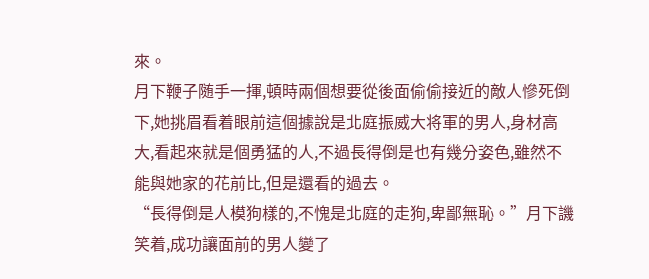來。
月下鞭子随手一揮,頓時兩個想要從後面偷偷接近的敵人慘死倒下,她挑眉看着眼前這個據說是北庭振威大将軍的男人,身材高大,看起來就是個勇猛的人,不過長得倒是也有幾分姿色,雖然不能與她家的花前比,但是還看的過去。
“長得倒是人模狗樣的,不愧是北庭的走狗,卑鄙無恥。”月下譏笑着,成功讓面前的男人變了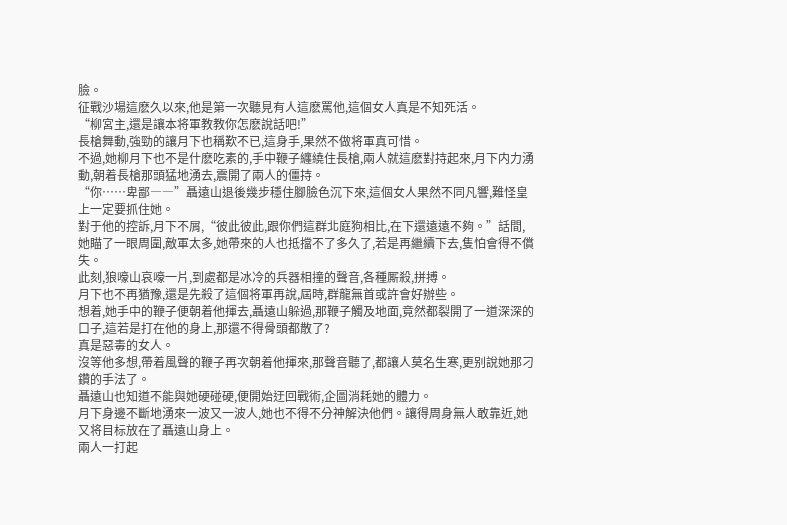臉。
征戰沙場這麽久以來,他是第一次聽見有人這麽罵他,這個女人真是不知死活。
“柳宮主,還是讓本将軍教教你怎麽說話吧!”
長槍舞動,強勁的讓月下也稱歎不已,這身手,果然不做将軍真可惜。
不過,她柳月下也不是什麽吃素的,手中鞭子纏繞住長槍,兩人就這麽對持起來,月下内力湧動,朝着長槍那頭猛地湧去,震開了兩人的僵持。
“你……卑鄙――”聶遠山退後幾步穩住腳臉色沉下來,這個女人果然不同凡響,難怪皇上一定要抓住她。
對于他的控訴,月下不屑,“彼此彼此,跟你們這群北庭狗相比,在下還遠遠不夠。”話間,她瞄了一眼周圍,敵軍太多,她帶來的人也抵擋不了多久了,若是再繼續下去,隻怕會得不償失。
此刻,狼嚎山哀嚎一片,到處都是冰冷的兵器相撞的聲音,各種厮殺,拼搏。
月下也不再猶豫,還是先殺了這個将軍再說,屆時,群龍無首或許會好辦些。
想着,她手中的鞭子便朝着他揮去,聶遠山躲過,那鞭子觸及地面,竟然都裂開了一道深深的口子,這若是打在他的身上,那還不得骨頭都散了?
真是惡毒的女人。
沒等他多想,帶着風聲的鞭子再次朝着他揮來,那聲音聽了,都讓人莫名生寒,更别說她那刁鑽的手法了。
聶遠山也知道不能與她硬碰硬,便開始迂回戰術,企圖消耗她的體力。
月下身邊不斷地湧來一波又一波人,她也不得不分神解決他們。讓得周身無人敢靠近,她又将目标放在了聶遠山身上。
兩人一打起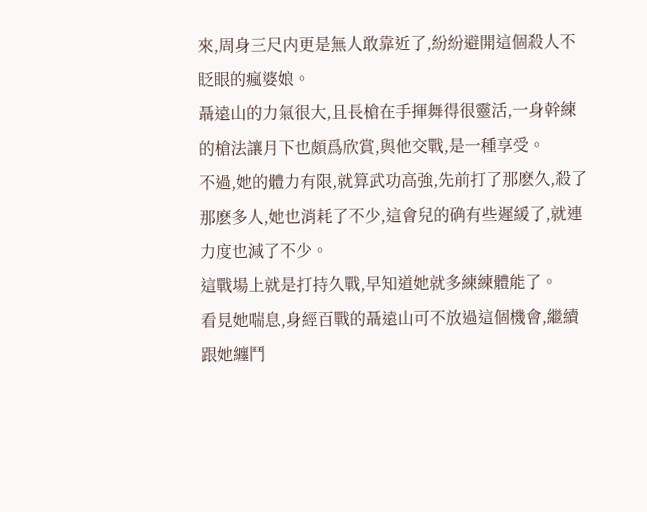來,周身三尺内更是無人敢靠近了,紛紛避開這個殺人不眨眼的瘋婆娘。
聶遠山的力氣很大,且長槍在手揮舞得很靈活,一身幹練的槍法讓月下也頗爲欣賞,與他交戰,是一種享受。
不過,她的體力有限,就算武功高強,先前打了那麽久,殺了那麽多人,她也消耗了不少,這會兒的确有些遲緩了,就連力度也減了不少。
這戰場上就是打持久戰,早知道她就多練練體能了。
看見她喘息,身經百戰的聶遠山可不放過這個機會,繼續跟她纏鬥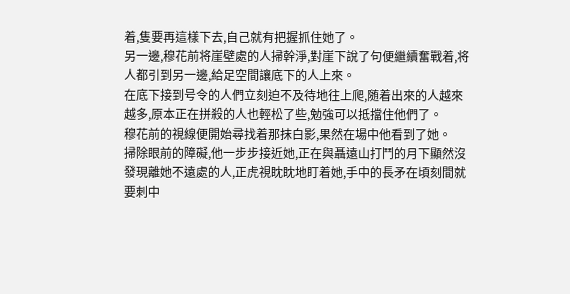着,隻要再這樣下去,自己就有把握抓住她了。
另一邊,穆花前将崖壁處的人掃幹淨,對崖下說了句便繼續奮戰着,将人都引到另一邊,給足空間讓底下的人上來。
在底下接到号令的人們立刻迫不及待地往上爬,随着出來的人越來越多,原本正在拼殺的人也輕松了些,勉強可以抵擋住他們了。
穆花前的視線便開始尋找着那抹白影,果然在場中他看到了她。
掃除眼前的障礙,他一步步接近她,正在與聶遠山打鬥的月下顯然沒發現離她不遠處的人,正虎視眈眈地盯着她,手中的長矛在頃刻間就要刺中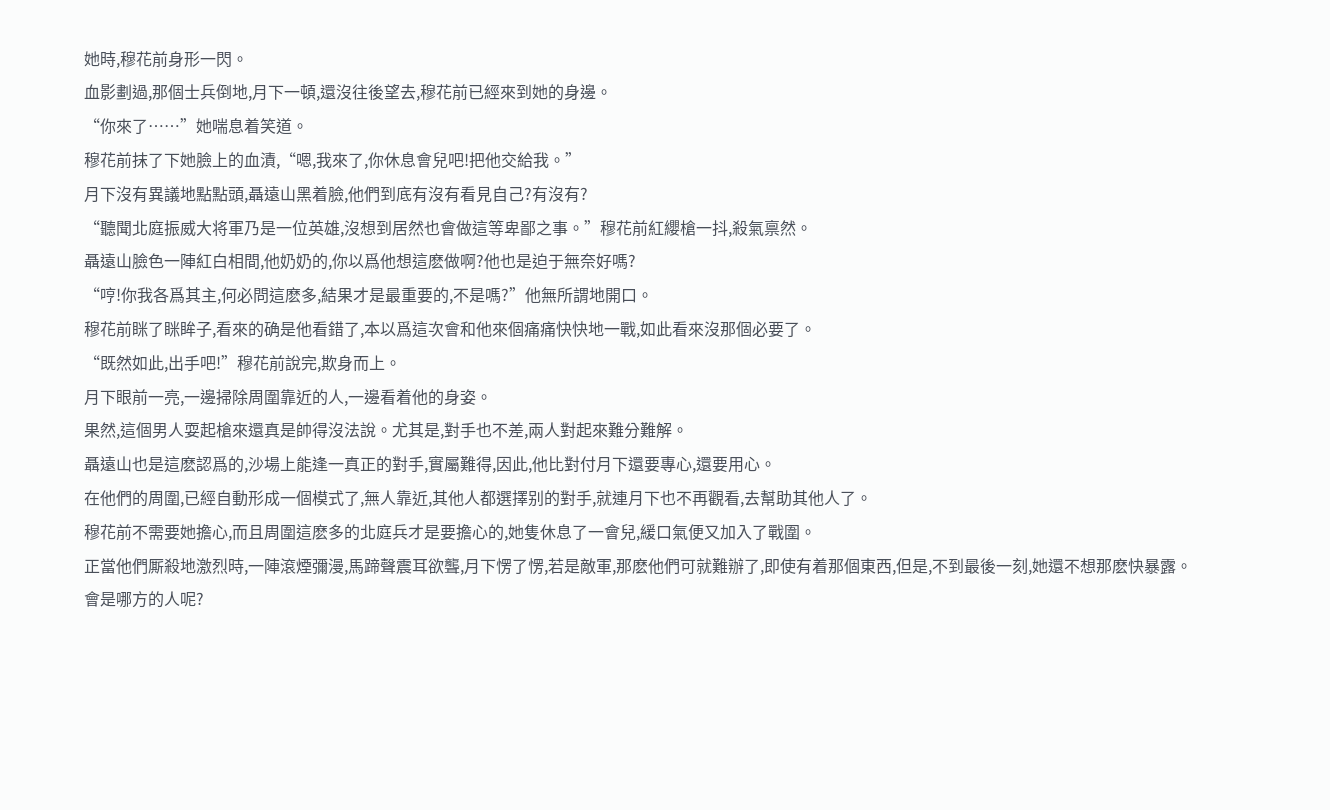她時,穆花前身形一閃。
血影劃過,那個士兵倒地,月下一頓,還沒往後望去,穆花前已經來到她的身邊。
“你來了……”她喘息着笑道。
穆花前抹了下她臉上的血漬,“嗯,我來了,你休息會兒吧!把他交給我。”
月下沒有異議地點點頭,聶遠山黑着臉,他們到底有沒有看見自己?有沒有?
“聽聞北庭振威大将軍乃是一位英雄,沒想到居然也會做這等卑鄙之事。”穆花前紅纓槍一抖,殺氣禀然。
聶遠山臉色一陣紅白相間,他奶奶的,你以爲他想這麽做啊?他也是迫于無奈好嗎?
“哼!你我各爲其主,何必問這麽多,結果才是最重要的,不是嗎?”他無所謂地開口。
穆花前眯了眯眸子,看來的确是他看錯了,本以爲這次會和他來個痛痛快快地一戰,如此看來沒那個必要了。
“既然如此,出手吧!”穆花前說完,欺身而上。
月下眼前一亮,一邊掃除周圍靠近的人,一邊看着他的身姿。
果然,這個男人耍起槍來還真是帥得沒法說。尤其是,對手也不差,兩人對起來難分難解。
聶遠山也是這麽認爲的,沙場上能逢一真正的對手,實屬難得,因此,他比對付月下還要專心,還要用心。
在他們的周圍,已經自動形成一個模式了,無人靠近,其他人都選擇别的對手,就連月下也不再觀看,去幫助其他人了。
穆花前不需要她擔心,而且周圍這麽多的北庭兵才是要擔心的,她隻休息了一會兒,緩口氣便又加入了戰圍。
正當他們厮殺地激烈時,一陣滾煙彌漫,馬蹄聲震耳欲聾,月下愣了愣,若是敵軍,那麽他們可就難辦了,即使有着那個東西,但是,不到最後一刻,她還不想那麽快暴露。
會是哪方的人呢?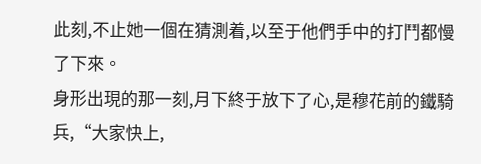此刻,不止她一個在猜測着,以至于他們手中的打鬥都慢了下來。
身形出現的那一刻,月下終于放下了心,是穆花前的鐵騎兵,“大家快上,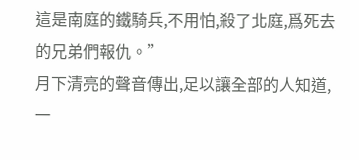這是南庭的鐵騎兵,不用怕,殺了北庭,爲死去的兄弟們報仇。”
月下清亮的聲音傳出,足以讓全部的人知道,一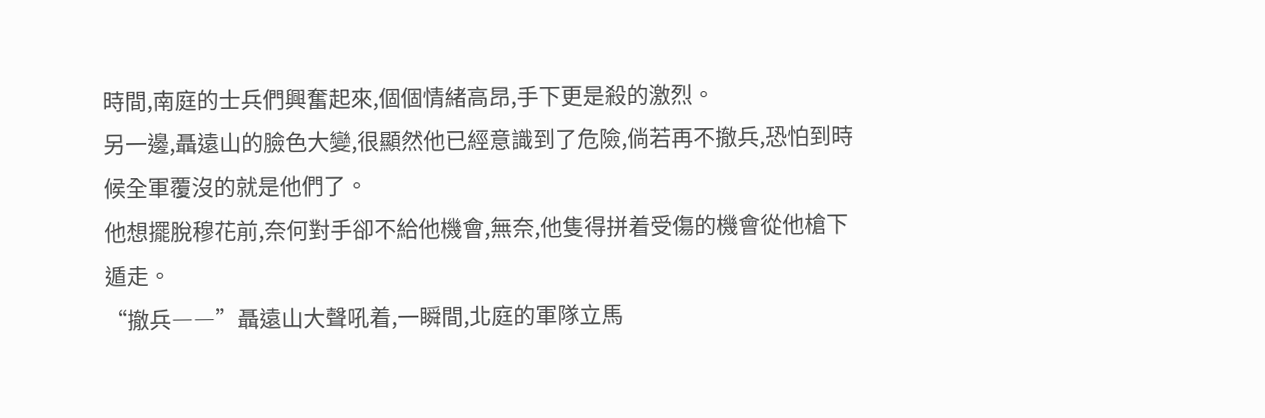時間,南庭的士兵們興奮起來,個個情緒高昂,手下更是殺的激烈。
另一邊,聶遠山的臉色大變,很顯然他已經意識到了危險,倘若再不撤兵,恐怕到時候全軍覆沒的就是他們了。
他想擺脫穆花前,奈何對手卻不給他機會,無奈,他隻得拼着受傷的機會從他槍下遁走。
“撤兵――”聶遠山大聲吼着,一瞬間,北庭的軍隊立馬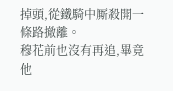掉頭,從鐵騎中厮殺開一條路撤離。
穆花前也沒有再追,畢竟他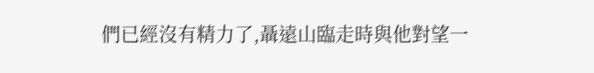們已經沒有精力了,聶遠山臨走時與他對望一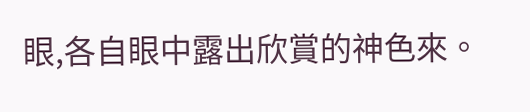眼,各自眼中露出欣賞的神色來。